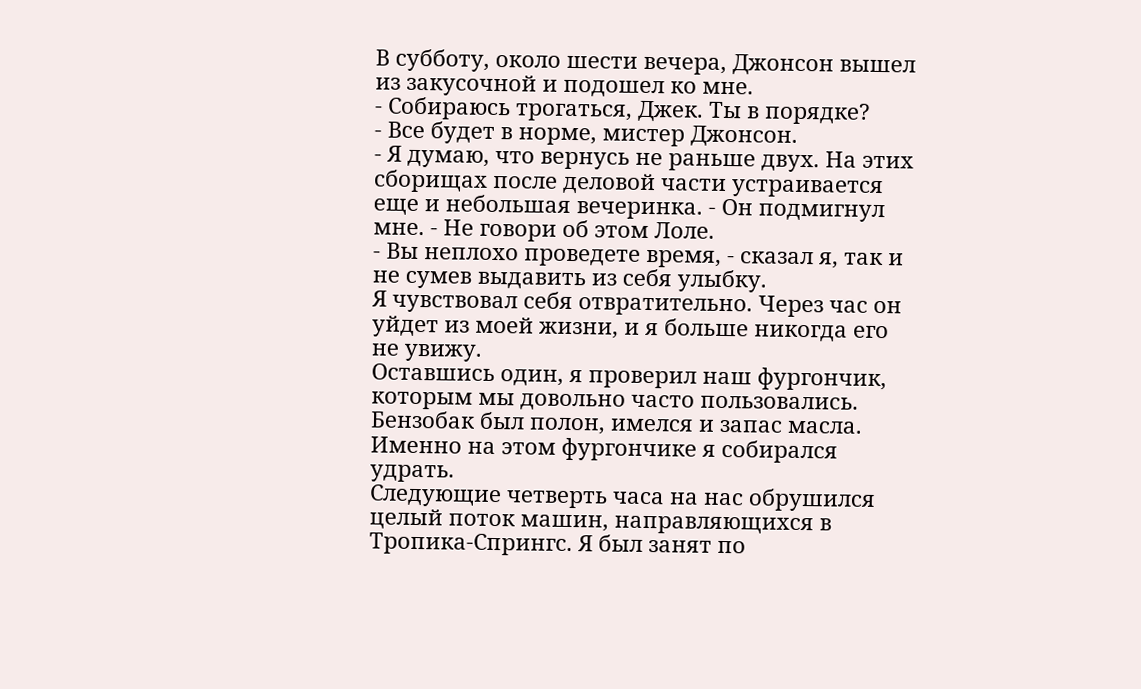В субботу, около шести вечера, Джонсон вышел из закусочной и подошел ко мне.
- Собираюсь трогаться, Джек. Ты в порядке?
- Все будет в норме, мистер Джонсон.
- Я думаю, что вернусь не раньше двух. На этих сборищах после деловой части устраивается еще и небольшая вечеринка. - Он подмигнул мне. - Не говори об этом Лоле.
- Вы неплохо проведете время, - сказал я, так и не сумев выдавить из себя улыбку.
Я чувствовал себя отвратительно. Через час он уйдет из моей жизни, и я больше никогда его не увижу.
Оставшись один, я проверил наш фургончик, которым мы довольно часто пользовались. Бензобак был полон, имелся и запас масла. Именно на этом фургончике я собирался удрать.
Следующие четверть часа на нас обрушился целый поток машин, направляющихся в Тропика-Спрингс. Я был занят по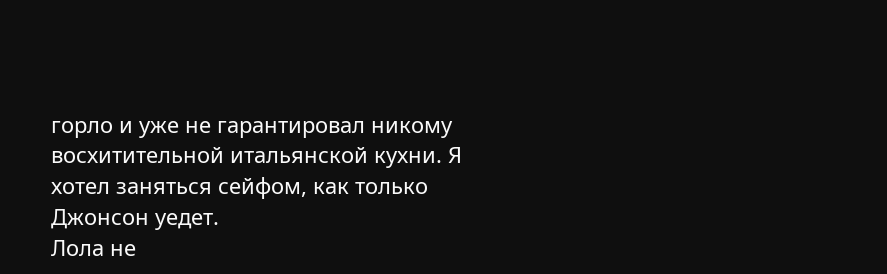горло и уже не гарантировал никому восхитительной итальянской кухни. Я хотел заняться сейфом, как только Джонсон уедет.
Лола не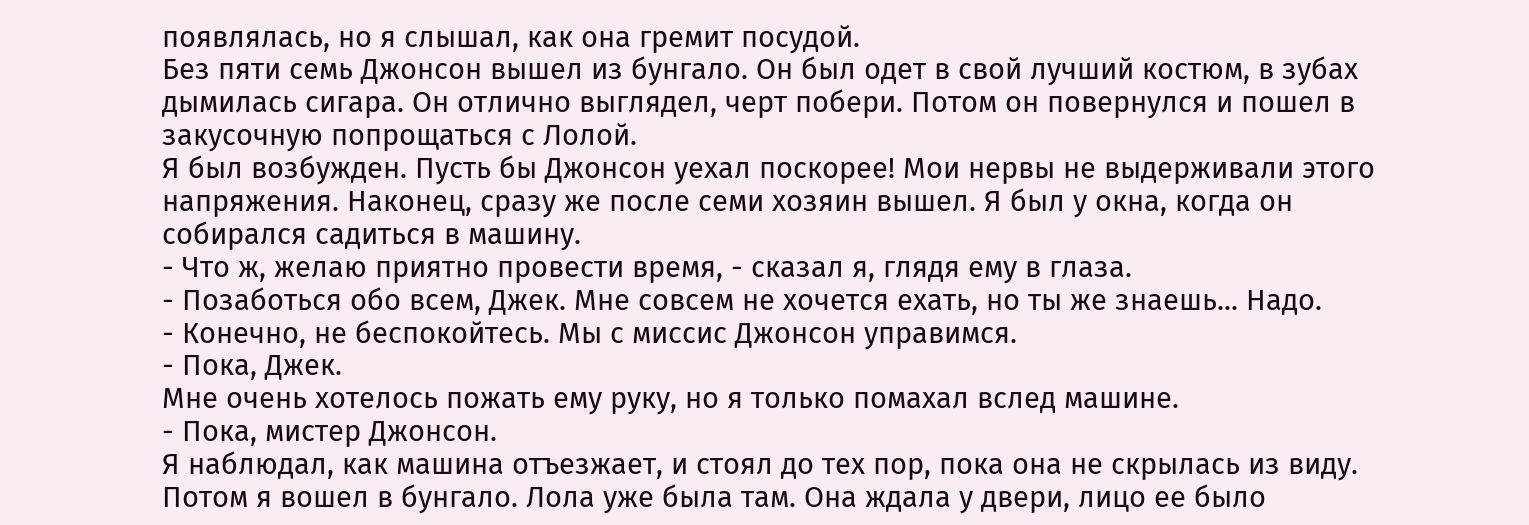появлялась, но я слышал, как она гремит посудой.
Без пяти семь Джонсон вышел из бунгало. Он был одет в свой лучший костюм, в зубах дымилась сигара. Он отлично выглядел, черт побери. Потом он повернулся и пошел в закусочную попрощаться с Лолой.
Я был возбужден. Пусть бы Джонсон уехал поскорее! Мои нервы не выдерживали этого напряжения. Наконец, сразу же после семи хозяин вышел. Я был у окна, когда он собирался садиться в машину.
- Что ж, желаю приятно провести время, - сказал я, глядя ему в глаза.
- Позаботься обо всем, Джек. Мне совсем не хочется ехать, но ты же знаешь... Надо.
- Конечно, не беспокойтесь. Мы с миссис Джонсон управимся.
- Пока, Джек.
Мне очень хотелось пожать ему руку, но я только помахал вслед машине.
- Пока, мистер Джонсон.
Я наблюдал, как машина отъезжает, и стоял до тех пор, пока она не скрылась из виду. Потом я вошел в бунгало. Лола уже была там. Она ждала у двери, лицо ее было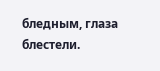бледным, глаза блестели.